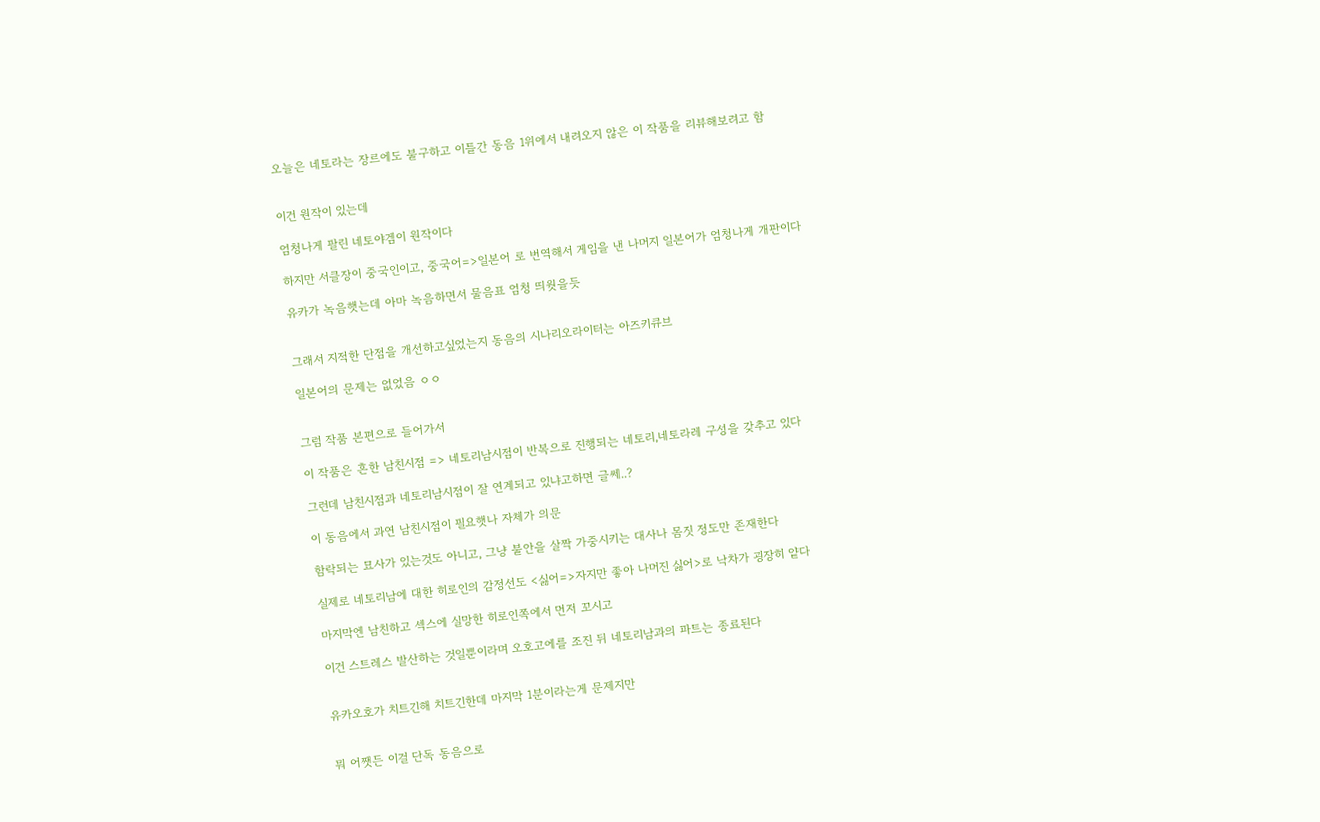오늘은 네토라는 장르에도 불구하고 이틀간 동음 1위에서 내려오지 않은 이 작품을 리뷰해보려고 함


이건 원작이 있는데

엄청나게 팔린 네토야겜이 원작이다

하지만 서클장이 중국인이고, 중국어=>일본어 로 번역해서 게임을 낸 나머지 일본어가 엄청나게 개판이다

유카가 녹음햇는데 아마 녹음하면서 물음표 엄청 띄웟을듯


그래서 지적한 단점을 개선하고싶었는지 동음의 시나리오라이터는 아즈키큐브

일본어의 문제는 없었음 ㅇㅇ


그럼 작품 본편으로 들어가서

이 작품은 흔한 남친시점 => 네토리남시점이 반복으로 진행되는 네토리,네토라레 구성을 갖추고 있다

그런데 남친시점과 네토리남시점이 잘 연계되고 있냐고하면 글쎄..?

이 동음에서 과연 남친시점이 필요햇나 자체가 의문

함락되는 묘사가 있는것도 아니고, 그냥 불안을 살짝 가중시키는 대사나 몸짓 정도만 존재한다

실제로 네토리남에 대한 히로인의 감정선도 <싫어=>자지만 좋아 나머진 싫어>로 낙차가 굉장히 얕다

마지막엔 남친하고 섹스에 실망한 히로인쪽에서 먼저 꼬시고

이건 스트레스 발산하는 것일뿐이라며 오호고에를 조진 뒤 네토리남과의 파트는 종료된다


유카오호가 치트긴해 치트긴한데 마지막 1분이라는게 문제지만


뭐 어쨋든 이걸 단독 동음으로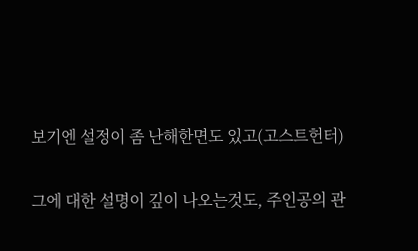보기엔 설정이 좀 난해한면도 있고(고스트헌터)

그에 대한 설명이 깊이 나오는것도, 주인공의 관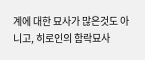계에 대한 묘사가 많은것도 아니고, 히로인의 함락묘사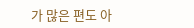가 많은 편도 아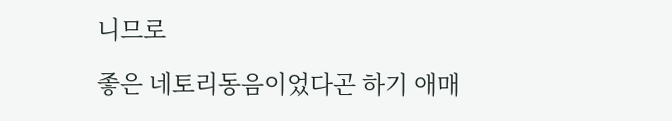니므로

좋은 네토리동음이었다곤 하기 애매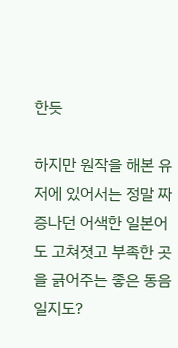한듯

하지만 원작을 해본 유저에 있어서는 정말 짜증나던 어색한 일본어도 고쳐졋고 부족한 곳을 긁어주는 좋은 동음일지도?